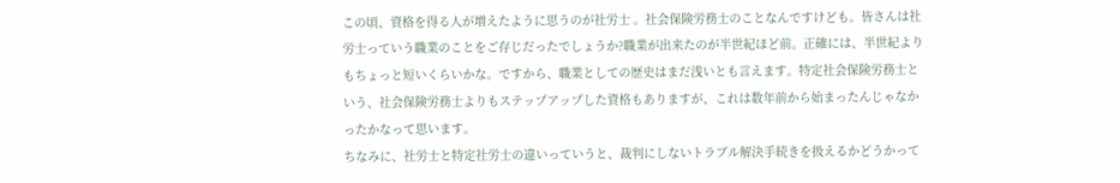この頃、資格を得る人が増えたように思うのが社労士 。社会保険労務士のことなんですけども。皆さんは社労士っていう職業のことをご存じだったでしょうか?職業が出来たのが半世紀ほど前。正確には、半世紀よりもちょっと短いくらいかな。ですから、職業としての歴史はまだ浅いとも言えます。特定社会保険労務士という、社会保険労務士よりもステップアップした資格もありますが、これは数年前から始まったんじゃなかったかなって思います。
ちなみに、社労士と特定社労士の違いっていうと、裁判にしないトラブル解決手続きを扱えるかどうかって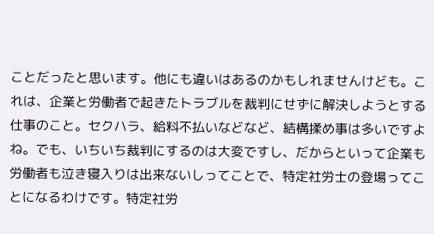ことだったと思います。他にも違いはあるのかもしれませんけども。これは、企業と労働者で起きたトラブルを裁判にせずに解決しようとする仕事のこと。セクハラ、給料不払いなどなど、結構揉め事は多いですよね。でも、いちいち裁判にするのは大変ですし、だからといって企業も労働者も泣き寝入りは出来ないしってことで、特定社労士の登場ってことになるわけです。特定社労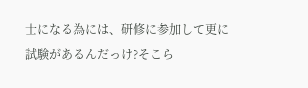士になる為には、研修に参加して更に試験があるんだっけ?そこら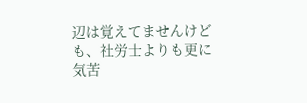辺は覚えてませんけども、社労士よりも更に気苦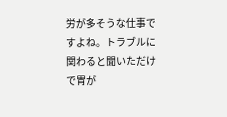労が多そうな仕事ですよね。トラブルに関わると聞いただけで胃が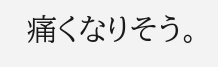痛くなりそう。